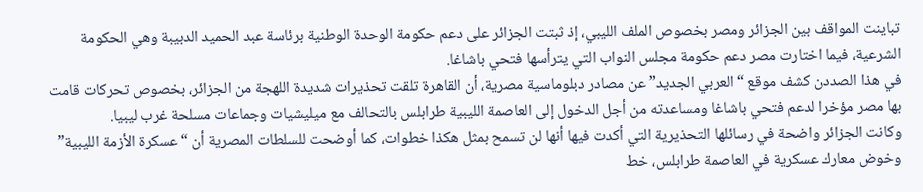تباينت المواقف بين الجزائر ومصر بخصوص الملف الليبي، إذ ثبتت الجزائر على دعم حكومة الوحدة الوطنية برئاسة عبد الحميد الدبيبة وهي الحكومة الشرعية، فيما اختارت مصر دعم حكومة مجلس النواب التي يترأسها فتحي باشاغا.
في هذا الصددن كشف موقع “العربي الجديد” عن مصادر دبلوماسية مصرية، أن القاهرة تلقت تحذيرات شديدة اللهجة من الجزائر، بخصوص تحركات قامت بها مصر مؤخرا لدعم فتحي باشاغا ومساعدته من أجل الدخول إلى العاصمة الليبية طرابلس بالتحالف مع ميليشيات وجماعات مسلحة غرب ليبيا.
وكانت الجزائر واضحة في رسائلها التحذيرية التي أكدت فيها أنها لن تسمح بمثل هكذا خطوات، كما أوضحت للسلطات المصرية أن “عسكرة الأزمة الليبية” وخوض معارك عسكرية في العاصمة طرابلس، خط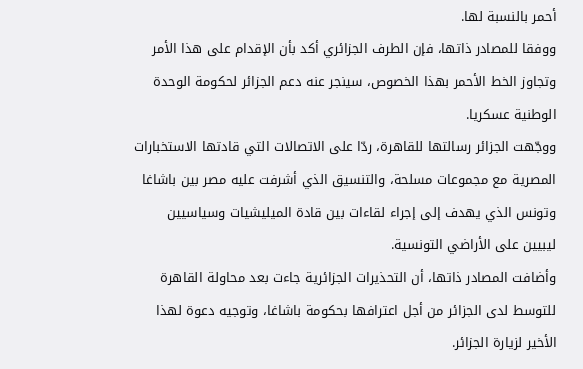أحمر بالنسبة لها.
ووفقا للمصادر ذاتها، فإن الطرف الجزائري أكد بأن الإقدام على هذا الأمر وتجاوز الخط الأحمر بهذا الخصوص، سينجر عنه دعم الجزائر لحكومة الوحدة الوطنية عسكريا.
ووجّهت الجزائر رسالتها للقاهرة، ردّا على الاتصالات التي قادتها الاستخبارات المصرية مع مجموعات مسلحة، والتنسيق الذي أشرفت عليه مصر بين باشاغا وتونس الذي يهدف إلى إجراء لقاءات بين قادة الميليشيات وسياسيين ليبيين على الأراضي التونسية.
وأضافت المصادر ذاتها، أن التحذيرات الجزائرية جاءت بعد محاولة القاهرة للتوسط لدى الجزائر من أجل اعترافها بحكومة باشاغا، وتوجيه دعوة لهذا الأخير لزيارة الجزائر.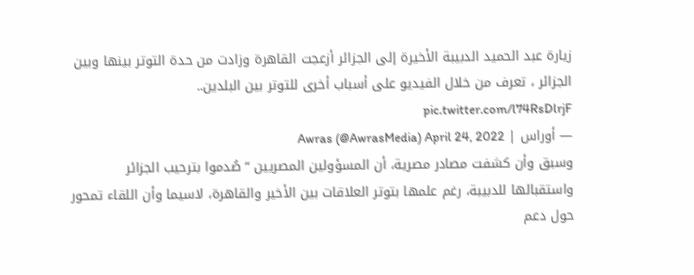زيارة عبد الحميد الدبيبة الأخيرة إلى الجزائر أزعجت القاهرة وزادت من حدة التوتر بينها وبين الجزائر ، تعرف من خلال الفيديو على أسباب أخرى للتوتر بين البلدين.. pic.twitter.com/l74RsDlrjF
— أوراس | Awras (@AwrasMedia) April 24, 2022
وسبق وأن كشفت مصادر مصرية، أن المسؤولين المصريين “صُدموا بترحيب الجزائر واستقبالها للدبيبة، رغم علمها بتوتر العلاقات بين الأخير والقاهرة، لاسيما وأن اللقاء تمحور حول دعم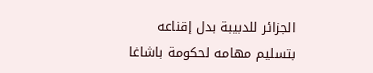الجزائر للدبيبة بدل إقناعه بتسليم مهامه لحكومة باشاغا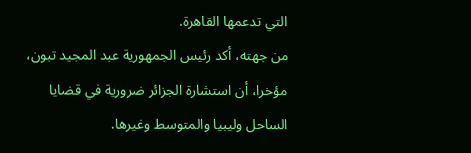التي تدعمها القاهرة.
من جهته، أكد رئيس الجمهورية عبد المجيد تبون، مؤخرا، أن استشارة الجزائر ضرورية في قضايا الساحل وليبيا والمتوسط وغيرها.